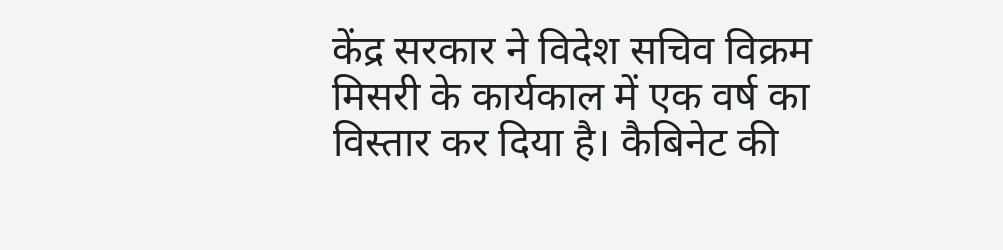केंद्र सरकार ने विदेश सचिव विक्रम मिसरी के कार्यकाल में एक वर्ष का विस्तार कर दिया है। कैबिनेट की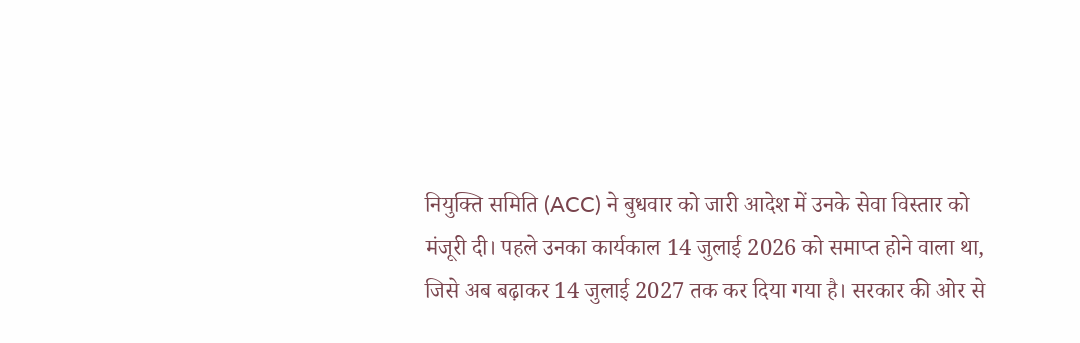नियुक्ति समिति (ACC) ने बुधवार को जारी आदेश में उनके सेवा विस्तार को मंजूरी दी। पहले उनका कार्यकाल 14 जुलाई 2026 को समाप्त होने वाला था, जिसे अब बढ़ाकर 14 जुलाई 2027 तक कर दिया गया है। सरकार की ओर से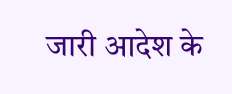जारी आदेश के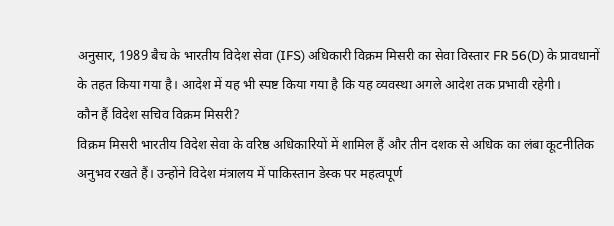अनुसार, 1989 बैच के भारतीय विदेश सेवा (IFS) अधिकारी विक्रम मिसरी का सेवा विस्तार FR 56(D) के प्रावधानों के तहत किया गया है। आदेश में यह भी स्पष्ट किया गया है कि यह व्यवस्था अगले आदेश तक प्रभावी रहेगी।
कौन हैं विदेश सचिव विक्रम मिसरी?
विक्रम मिसरी भारतीय विदेश सेवा के वरिष्ठ अधिकारियों में शामिल हैं और तीन दशक से अधिक का लंबा कूटनीतिक अनुभव रखते हैं। उन्होंने विदेश मंत्रालय में पाकिस्तान डेस्क पर महत्वपूर्ण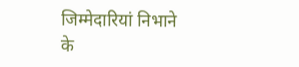जिम्मेदारियां निभाने के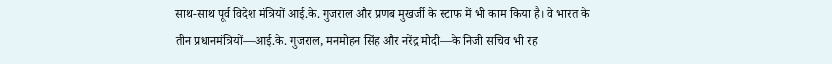साथ-साथ पूर्व विदेश मंत्रियों आई.के. गुजराल और प्रणब मुखर्जी के स्टाफ में भी काम किया है। वे भारत के तीन प्रधानमंत्रियों—आई.के. गुजराल, मनमोहन सिंह और नरेंद्र मोदी—के निजी सचिव भी रह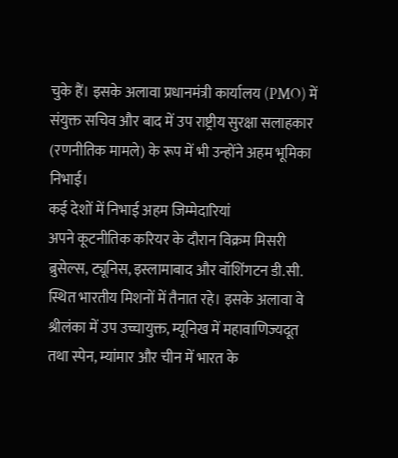चुके हैं। इसके अलावा प्रधानमंत्री कार्यालय (PMO) में संयुक्त सचिव और बाद में उप राष्ट्रीय सुरक्षा सलाहकार (रणनीतिक मामले) के रूप में भी उन्होंने अहम भूमिका निभाई।
कई देशों में निभाई अहम जिम्मेदारियां
अपने कूटनीतिक करियर के दौरान विक्रम मिसरी ब्रुसेल्स, ट्यूनिस, इस्लामाबाद और वॉशिंगटन डी.सी. स्थित भारतीय मिशनों में तैनात रहे। इसके अलावा वे श्रीलंका में उप उच्चायुक्त, म्यूनिख में महावाणिज्यदूत तथा स्पेन, म्यांमार और चीन में भारत के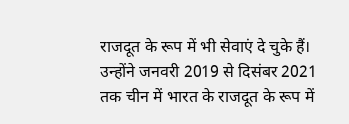राजदूत के रूप में भी सेवाएं दे चुके हैं। उन्होंने जनवरी 2019 से दिसंबर 2021 तक चीन में भारत के राजदूत के रूप में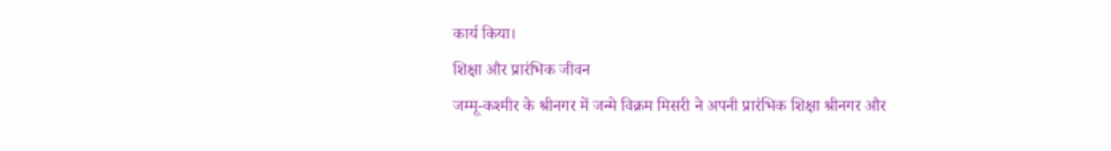कार्य किया।
शिक्षा और प्रारंभिक जीवन
जम्मू-कश्मीर के श्रीनगर में जन्मे विक्रम मिसरी ने अपनी प्रारंभिक शिक्षा श्रीनगर और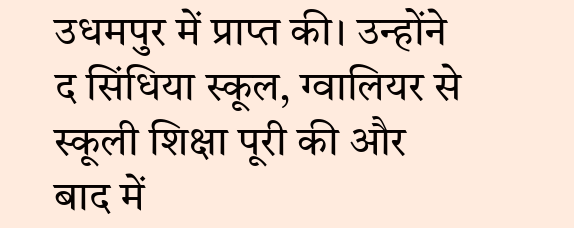उधमपुर में प्राप्त की। उन्होंने द सिंधिया स्कूल, ग्वालियर से स्कूली शिक्षा पूरी की और बाद में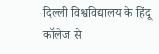दिल्ली विश्वविद्यालय के हिंदू कॉलेज से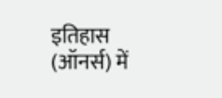इतिहास (ऑनर्स) में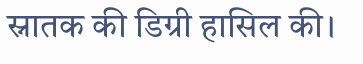स्नातक की डिग्री हासिल की।